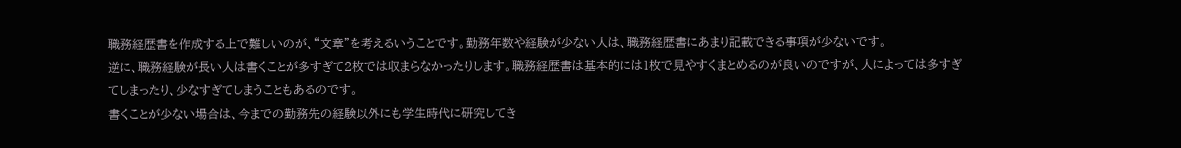職務経歴書を作成する上で難しいのが、“文章”を考えるいうことです。勤務年数や経験が少ない人は、職務経歴書にあまり記載できる事項が少ないです。
逆に、職務経験が長い人は書くことが多すぎて2枚では収まらなかったりします。職務経歴書は基本的には1枚で見やすくまとめるのが良いのですが、人によっては多すぎてしまったり、少なすぎてしまうこともあるのです。
書くことが少ない場合は、今までの勤務先の経験以外にも学生時代に研究してき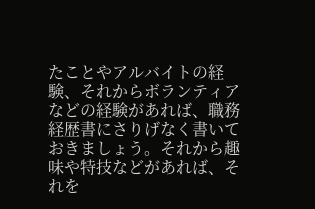たことやアルバイトの経験、それからボランティアなどの経験があれば、職務経歴書にさりげなく書いておきましょう。それから趣味や特技などがあれば、それを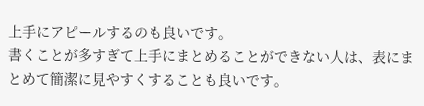上手にアピールするのも良いです。
書くことが多すぎて上手にまとめることができない人は、表にまとめて簡潔に見やすくすることも良いです。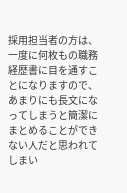採用担当者の方は、一度に何枚もの職務経歴書に目を通すことになりますので、あまりにも長文になってしまうと簡潔にまとめることができない人だと思われてしまい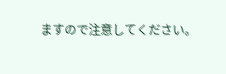ますので注意してください。